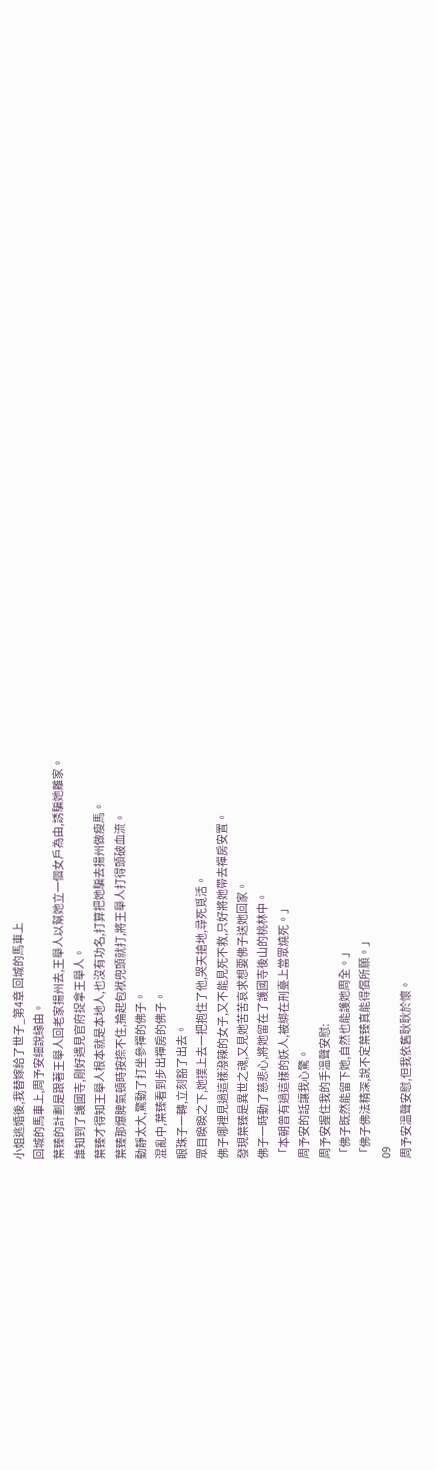小姐逃婚後,我替嫁給了世子_第4章 回城的馬車上
回城的馬車上,周予安細說緣由。
葉臻的計劃是跟著王舉人回老家揚州去,王舉人以幫她立一個女戶為由,誘騙她離家。
誰知到了護國寺,剛好遇見官府捉拿王舉人。
葉臻才得知王舉人根本就是本地人,也沒有功名,打算把她騙去揚州做瘦馬。
葉臻那爆脾氣頓時按捺不住,掄起包袱兜頭就打,將王舉人打得頭破血流。
動靜太大,驚動了打坐參禪的佛子。
混亂中,葉臻看到步出禪房的佛子。
眼珠子一轉,立刻豁了出去。
眾目睽睽之下,她撲上去一把抱住了他,哭天搶地,尋死覓活。
佛子哪裡見過這樣潑辣的女子,又不能見死不救,只好將她帶去禪房安置。
發現葉臻是異世之魂,又見她苦苦哀求想要佛子送她回家。
佛子一時動了慈悲心,將她留在了護國寺後山的桃林中。
「本朝曾有過這樣的妖人,被綁在刑臺上當眾燒死。」
周予安的話讓我心驚。
周予安握住我的手溫聲安慰:
「佛子既然能留下她,自然也能護她周全。」
「佛子佛法精深,說不定葉臻真能得償所願。」
09
周予安溫聲安慰,但我依舊耿耿於懷。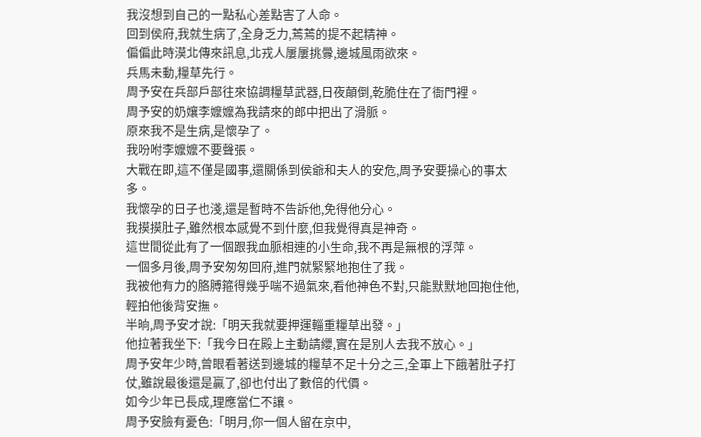我沒想到自己的一點私心差點害了人命。
回到侯府,我就生病了,全身乏力,蔫蔫的提不起精神。
偏偏此時漠北傳來訊息,北戎人屢屢挑釁,邊城風雨欲來。
兵馬未動,糧草先行。
周予安在兵部戶部往來協調糧草武器,日夜顛倒,乾脆住在了衙門裡。
周予安的奶孃李嬤嬤為我請來的郎中把出了滑脈。
原來我不是生病,是懷孕了。
我吩咐李嬤嬤不要聲張。
大戰在即,這不僅是國事,還關係到侯爺和夫人的安危,周予安要操心的事太多。
我懷孕的日子也淺,還是暫時不告訴他,免得他分心。
我摸摸肚子,雖然根本感覺不到什麼,但我覺得真是神奇。
這世間從此有了一個跟我血脈相連的小生命,我不再是無根的浮萍。
一個多月後,周予安匆匆回府,進門就緊緊地抱住了我。
我被他有力的胳膊箍得幾乎喘不過氣來,看他神色不對,只能默默地回抱住他,輕拍他後背安撫。
半晌,周予安才說:「明天我就要押運輜重糧草出發。」
他拉著我坐下:「我今日在殿上主動請纓,實在是別人去我不放心。」
周予安年少時,曾眼看著送到邊城的糧草不足十分之三,全軍上下餓著肚子打仗,雖說最後還是贏了,卻也付出了數倍的代價。
如今少年已長成,理應當仁不讓。
周予安臉有憂色:「明月,你一個人留在京中,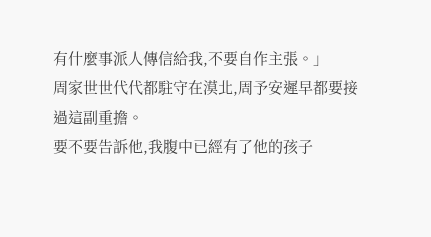有什麼事派人傳信給我,不要自作主張。」
周家世世代代都駐守在漠北,周予安遲早都要接過這副重擔。
要不要告訴他,我腹中已經有了他的孩子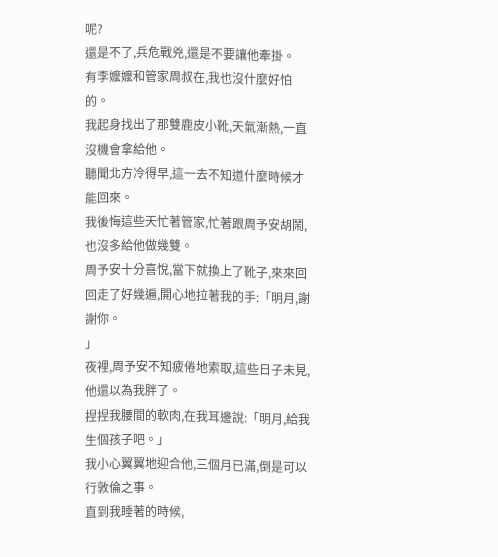呢?
還是不了,兵危戰兇,還是不要讓他牽掛。
有李嬤嬤和管家周叔在,我也沒什麼好怕的。
我起身找出了那雙鹿皮小靴,天氣漸熱,一直沒機會拿給他。
聽聞北方冷得早,這一去不知道什麼時候才能回來。
我後悔這些天忙著管家,忙著跟周予安胡鬧,也沒多給他做幾雙。
周予安十分喜悅,當下就換上了靴子,來來回回走了好幾遍,開心地拉著我的手:「明月,謝謝你。
」
夜裡,周予安不知疲倦地索取,這些日子未見,他還以為我胖了。
捏捏我腰間的軟肉,在我耳邊說:「明月,給我生個孩子吧。」
我小心翼翼地迎合他,三個月已滿,倒是可以行敦倫之事。
直到我睡著的時候,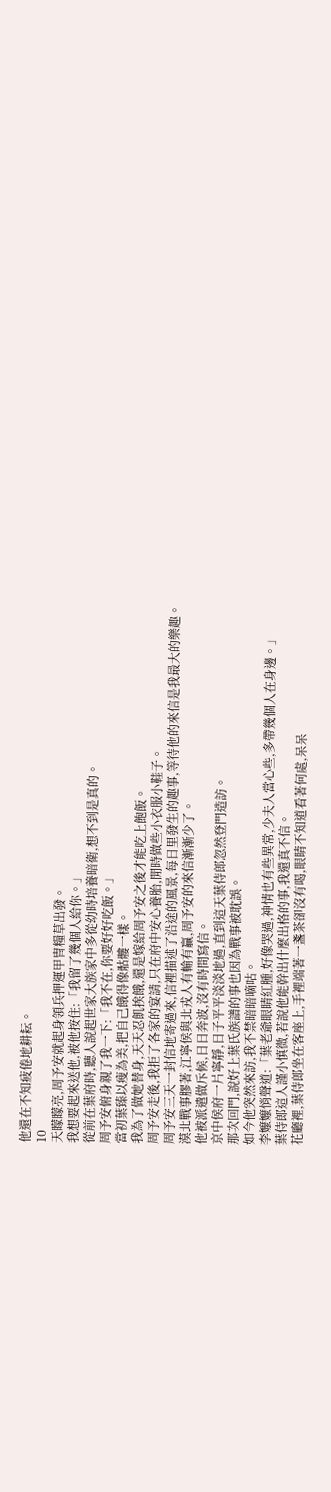他還在不知疲倦地耕耘。
10
天矇矇亮,周予安就起身領兵押運甲冑糧草出發。
我想要起來送他,被他按住:「我留了幾個人給你。」
從前在葉府時,聽人說起世家大族家中多從幼時培養暗衛,想不到是真的。
周予安俯身親了我一下:「我不在,你要好好吃飯。」
當初葉臻以瘦為美,把自己餓得像骷髏一樣。
我為了做她替身,天天忍飢挨餓,還是嫁給周予安之後才能吃上飽飯。
周予安走後,我拒了各家的宴請,只在府中安心養胎,閒時做些小衣服小鞋子。
周予安三天一封信地寄過來,信裡描述了沿途的風景,每日里發生的趣事,等待他的來信是我最大的樂趣。
漠北戰事膠著,江寧侯與北戎人有輸有贏,周予安的來信漸漸少了。
他被派遣做斥候,日日奔波,沒有時間寫信。
京中侯府一片寧靜,日子平平淡淡地過,直到這天葉侍郎忽然登門造訪。
那次回門,說好上葉氏族譜的事也因為戰事被耽誤。
如今他突然來訪,我不禁暗暗嘀咕。
李嬤嬤悄聲道:「葉老爺眼睛紅腫,好像哭過,神情也有些異常,少夫人當心些,多帶幾個人在身邊。」
葉侍郎這人謹小慎微,若說他能幹出什麼出格的事,我還真不信。
花廳裡,葉侍郎坐在客座上,手裡端著一盞茶卻沒有喝,眼睛不知道看著何處,呆呆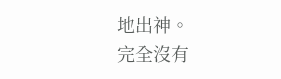地出神。
完全沒有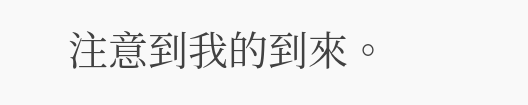注意到我的到來。